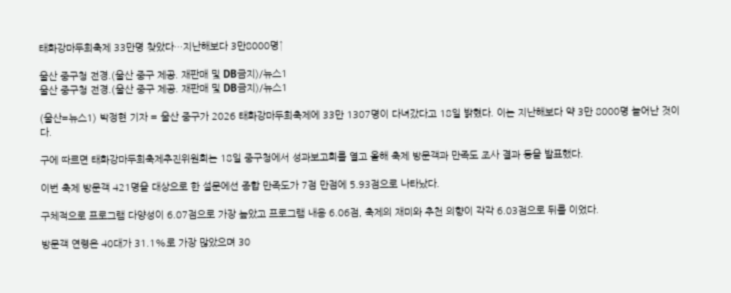태화강마두희축제 33만명 찾았다…지난해보다 3만8000명↑

울산 중구청 전경.(울산 중구 제공. 재판매 및 DB금지)/뉴스1
울산 중구청 전경.(울산 중구 제공. 재판매 및 DB금지)/뉴스1

(울산=뉴스1) 박정현 기자 = 울산 중구가 2026 태화강마두희축제에 33만 1307명이 다녀갔다고 18일 밝혔다. 이는 지난해보다 약 3만 8000명 늘어난 것이다.

구에 따르면 태화강마두희축제추진위원회는 18일 중구청에서 성과보고회를 열고 올해 축제 방문객과 만족도 조사 결과 등을 발표했다.

이번 축제 방문객 421명을 대상으로 한 설문에선 종합 만족도가 7점 만점에 5.93점으로 나타났다.

구체적으로 프로그램 다양성이 6.07점으로 가장 높았고 프로그램 내용 6.06점, 축제의 재미와 추천 의향이 각각 6.03점으로 뒤를 이었다.

방문객 연령은 40대가 31.1%로 가장 많았으며 30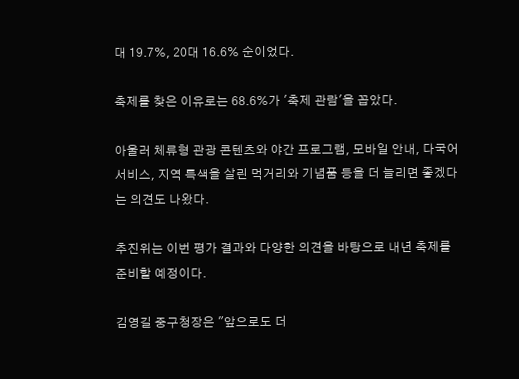대 19.7%, 20대 16.6% 순이었다.

축제를 찾은 이유로는 68.6%가 '축제 관람'을 꼽았다.

아울러 체류형 관광 콘텐츠와 야간 프로그램, 모바일 안내, 다국어 서비스, 지역 특색을 살린 먹거리와 기념품 등을 더 늘리면 좋겠다는 의견도 나왔다.

추진위는 이번 평가 결과와 다양한 의견을 바탕으로 내년 축제를 준비할 예정이다.

김영길 중구청장은 "앞으로도 더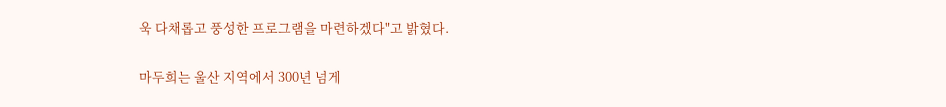욱 다채롭고 풍성한 프로그램을 마련하겠다"고 밝혔다.

마두희는 울산 지역에서 300년 넘게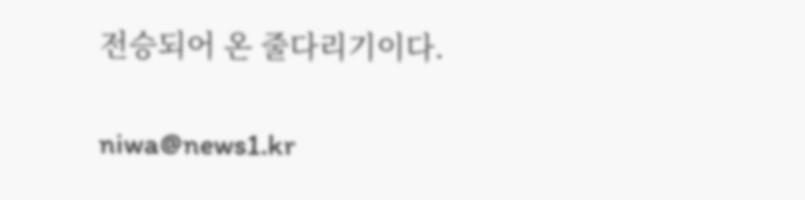전승되어 온 줄다리기이다.

niwa@news1.kr